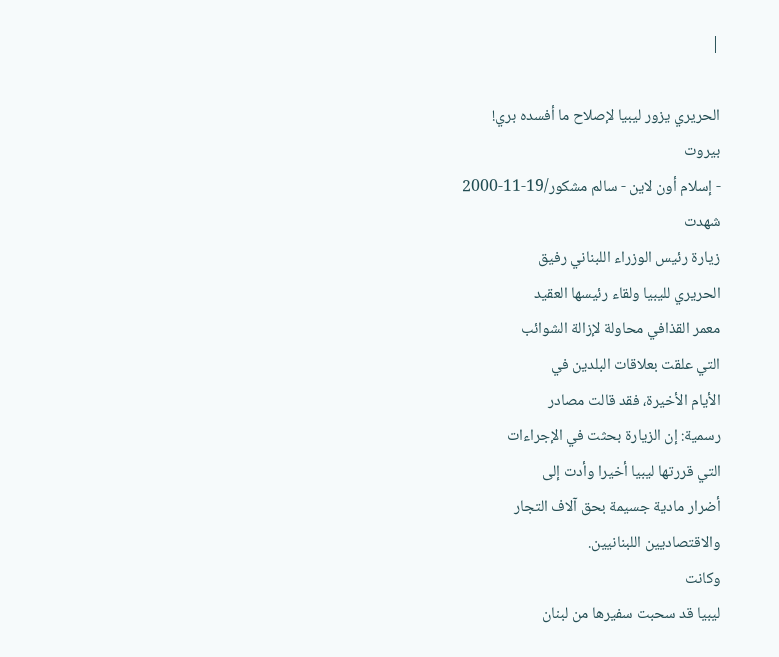|

الحريري يزور ليبيا لإصلاح ما أفسده بري!
بيروت
- إسلام أون لاين - سالم مشكور/19-11-2000
شهدت
زيارة رئيس الوزراء اللبناني رفيق
الحريري لليبيا ولقاء رئيسها العقيد
معمر القذافي محاولة لإزالة الشوائب
التي علقت بعلاقات البلدين في
الأيام الأخيرة، فقد قالت مصادر
رسمية: إن الزيارة بحثت في الإجراءات
التي قررتها ليبيا أخيرا وأدت إلى
أضرار مادية جسيمة بحق آلاف التجار
والاقتصاديين اللبنانيين.
وكانت
ليبيا قد سحبت سفيرها من لبنان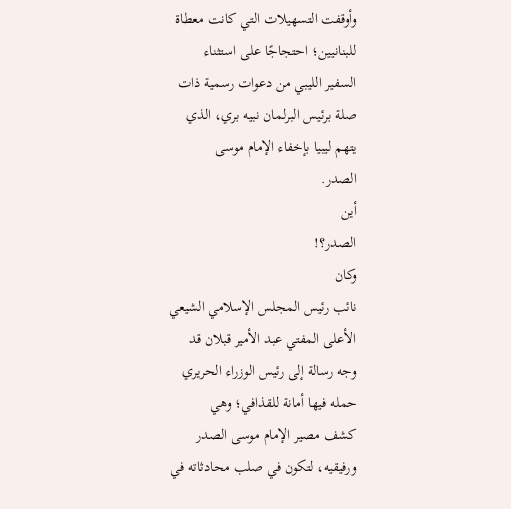وأوقفت التسهيلات التي كانت معطاة
للبنانيين؛ احتجاجًا على استثناء
السفير الليبي من دعوات رسمية ذات
صلة برئيس البرلمان نبيه بري، الذي
يتهم ليبيا بإخفاء الإمام موسى
الصدر.
أين
الصدر؟!
وكان
نائب رئيس المجلس الإسلامي الشيعي
الأعلى المفتي عبد الأمير قبلان قد
وجه رسالة إلى رئيس الوزراء الحريري
حمله فيها أمانة للقذافي؛ وهي
كشف مصير الإمام موسى الصدر
ورفيقيه، لتكون في صلب محادثاته في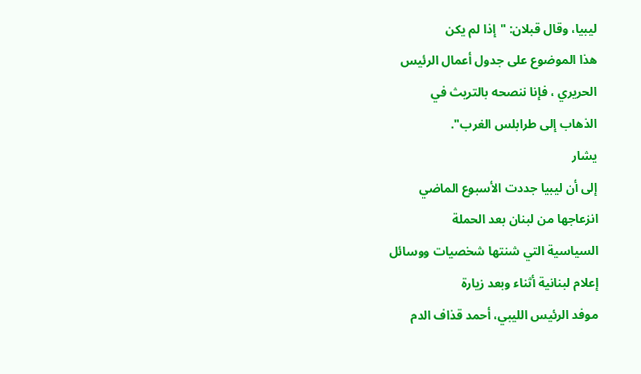ليبيا، وقال قبلان: "إذا لم يكن
هذا الموضوع على جدول أعمال الرئيس
الحريري ، فإنا ننصحه بالتريث في
الذهاب إلى طرابلس الغرب".
يشار
إلى أن ليبيا جددت الأسبوع الماضي
انزعاجها من لبنان بعد الحملة
السياسية التي شنتها شخصيات ووسائل
إعلام لبنانية أثناء وبعد زيارة
موفد الرئيس الليبي، أحمد قذاف الدم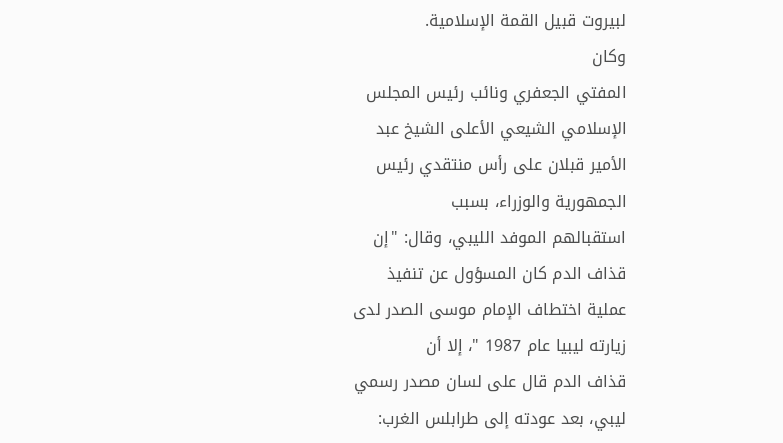لبيروت قبيل القمة الإسلامية.
وكان
المفتي الجعفري ونائب رئيس المجلس
الإسلامي الشيعي الأعلى الشيخ عبد
الأمير قبلان على رأس منتقدي رئيس
الجمهورية والوزراء، بسبب
استقبالهم الموفد الليبي، وقال: "إن
قذاف الدم كان المسؤول عن تنفيذ
عملية اختطاف الإمام موسى الصدر لدى
زيارته ليبيا عام 1987 "، إلا أن
قذاف الدم قال على لسان مصدر رسمي
ليبي، بعد عودته إلى طرابلس الغرب: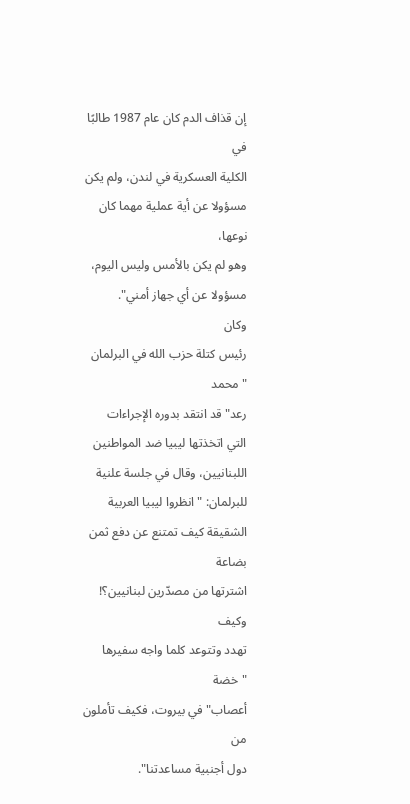إن قذاف الدم كان عام 1987 طالبًا في
الكلية العسكرية في لندن، ولم يكن
مسؤولا عن أية عملية مهما كان نوعها،
وهو لم يكن بالأمس وليس اليوم،
مسؤولا عن أي جهاز أمني".
وكان
رئيس كتلة حزب الله في البرلمان "محمد
رعد" قد انتقد بدوره الإجراءات
التي اتخذتها ليبيا ضد المواطنين
اللبنانيين، وقال في جلسة علنية
للبرلمان: " انظروا ليبيا العربية
الشقيقة كيف تمتنع عن دفع ثمن بضاعة
اشترتها من مصدّرين لبنانيين؟! وكيف
تهدد وتتوعد كلما واجه سفيرها "خضة
أعصاب" في بيروت، فكيف تأملون من
دول أجنبية مساعدتنا".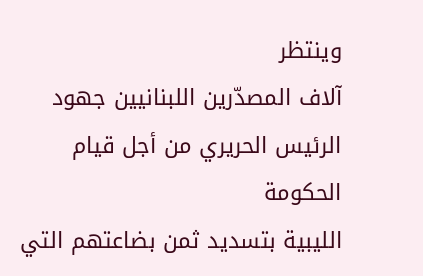وينتظر
آلاف المصدّرين اللبنانيين جهود
الرئيس الحريري من أجل قيام الحكومة
الليبية بتسديد ثمن بضاعتهم التي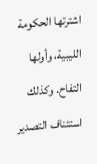اشترتها الحكومة الليبية، وأولها
التفاح. وكذلك استئناف التصدير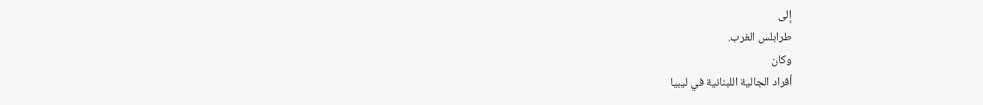إلى
طرابلس الغرب.
وكان
أفراد الجالية اللبنانية في ليبيا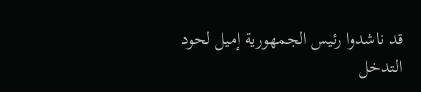قد ناشدوا رئيس الجمهورية إميل لحود
التدخل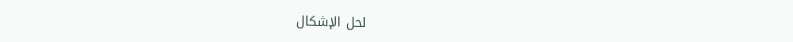لحل الإشكال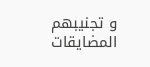و تجنيبهم
المضايقات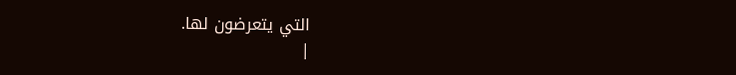التي يتعرضون لها.
|